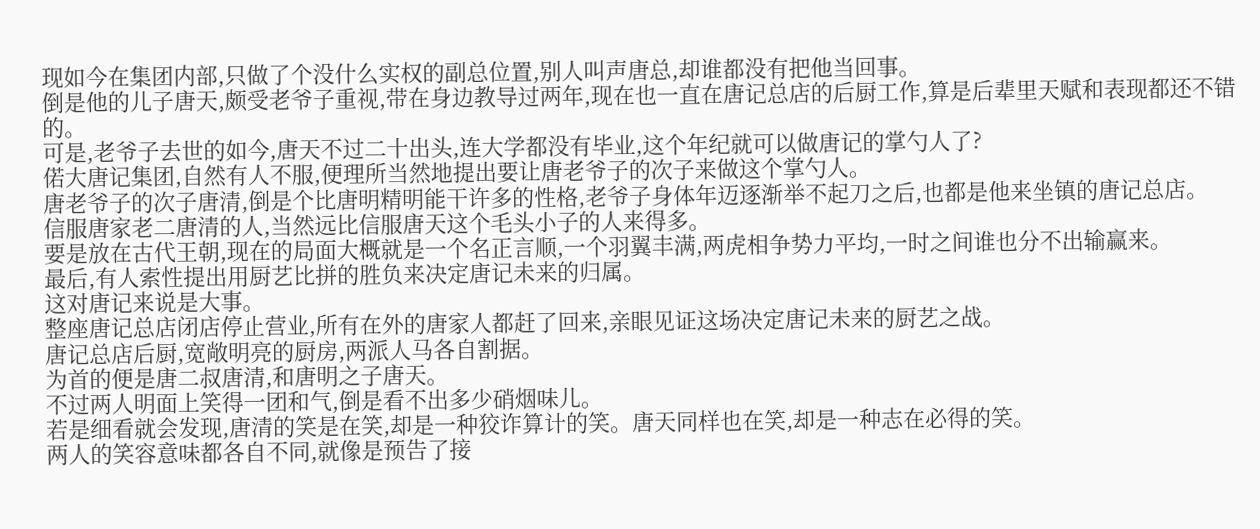现如今在集团内部,只做了个没什么实权的副总位置,别人叫声唐总,却谁都没有把他当回事。
倒是他的儿子唐天,颇受老爷子重视,带在身边教导过两年,现在也一直在唐记总店的后厨工作,算是后辈里天赋和表现都还不错的。
可是,老爷子去世的如今,唐天不过二十出头,连大学都没有毕业,这个年纪就可以做唐记的掌勺人了?
偌大唐记集团,自然有人不服,便理所当然地提出要让唐老爷子的次子来做这个掌勺人。
唐老爷子的次子唐清,倒是个比唐明精明能干许多的性格,老爷子身体年迈逐渐举不起刀之后,也都是他来坐镇的唐记总店。
信服唐家老二唐清的人,当然远比信服唐天这个毛头小子的人来得多。
要是放在古代王朝,现在的局面大概就是一个名正言顺,一个羽翼丰满,两虎相争势力平均,一时之间谁也分不出输赢来。
最后,有人索性提出用厨艺比拼的胜负来决定唐记未来的归属。
这对唐记来说是大事。
整座唐记总店闭店停止营业,所有在外的唐家人都赶了回来,亲眼见证这场决定唐记未来的厨艺之战。
唐记总店后厨,宽敞明亮的厨房,两派人马各自割据。
为首的便是唐二叔唐清,和唐明之子唐天。
不过两人明面上笑得一团和气,倒是看不出多少硝烟味儿。
若是细看就会发现,唐清的笑是在笑,却是一种狡诈算计的笑。唐天同样也在笑,却是一种志在必得的笑。
两人的笑容意味都各自不同,就像是预告了接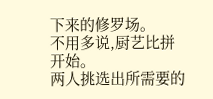下来的修罗场。
不用多说,厨艺比拼开始。
两人挑选出所需要的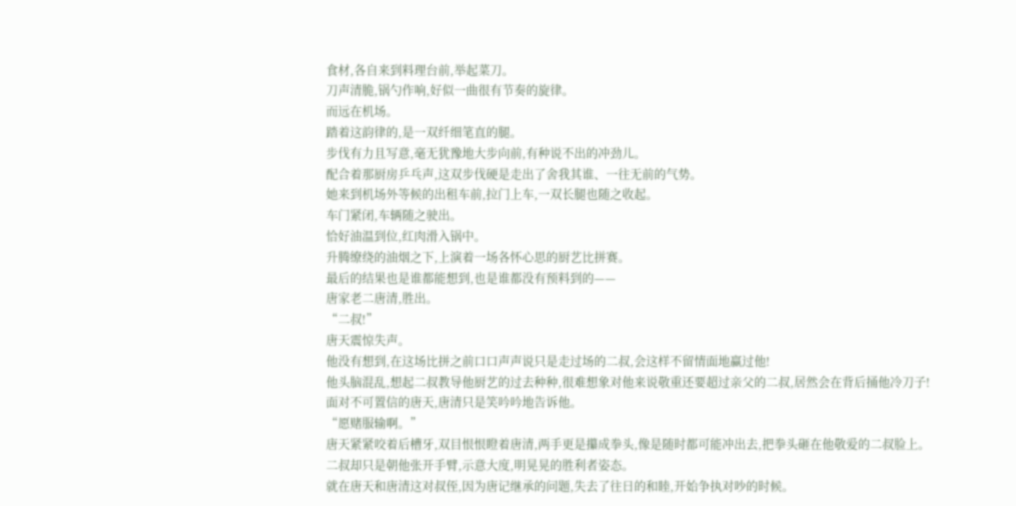食材,各自来到料理台前,举起菜刀。
刀声清脆,锅勺作响,好似一曲很有节奏的旋律。
而远在机场。
踏着这韵律的,是一双纤细笔直的腿。
步伐有力且写意,毫无犹豫地大步向前,有种说不出的冲劲儿。
配合着那厨房乒乓声,这双步伐硬是走出了舍我其谁、一往无前的气势。
她来到机场外等候的出租车前,拉门上车,一双长腿也随之收起。
车门紧闭,车辆随之驶出。
恰好油温到位,红肉滑入锅中。
升腾缭绕的油烟之下,上演着一场各怀心思的厨艺比拼赛。
最后的结果也是谁都能想到,也是谁都没有预料到的——
唐家老二唐清,胜出。
“二叔!”
唐天震惊失声。
他没有想到,在这场比拼之前口口声声说只是走过场的二叔,会这样不留情面地赢过他!
他头脑混乱,想起二叔教导他厨艺的过去种种,很难想象对他来说敬重还要超过亲父的二叔,居然会在背后捅他冷刀子!
面对不可置信的唐天,唐清只是笑吟吟地告诉他。
“愿赌服输啊。”
唐天紧紧咬着后槽牙,双目恨恨瞪着唐清,两手更是攥成拳头,像是随时都可能冲出去,把拳头砸在他敬爱的二叔脸上。
二叔却只是朝他张开手臂,示意大度,明晃晃的胜利者姿态。
就在唐天和唐清这对叔侄,因为唐记继承的问题,失去了往日的和睦,开始争执对吵的时候。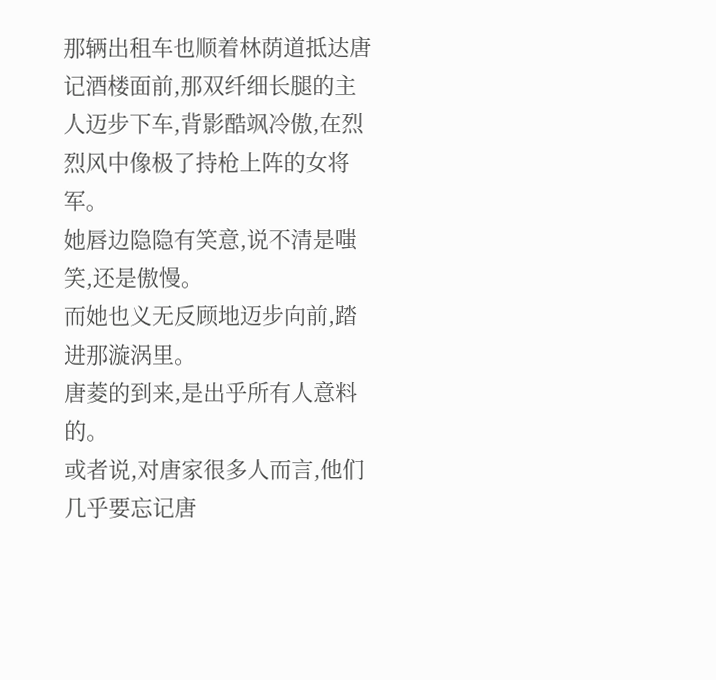那辆出租车也顺着林荫道抵达唐记酒楼面前,那双纤细长腿的主人迈步下车,背影酷飒冷傲,在烈烈风中像极了持枪上阵的女将军。
她唇边隐隐有笑意,说不清是嗤笑,还是傲慢。
而她也义无反顾地迈步向前,踏进那漩涡里。
唐菱的到来,是出乎所有人意料的。
或者说,对唐家很多人而言,他们几乎要忘记唐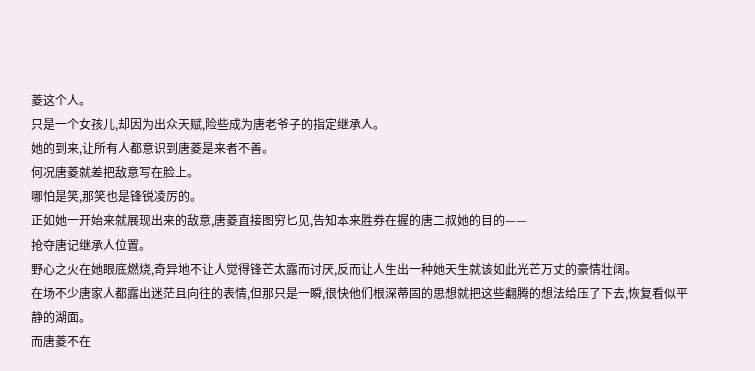菱这个人。
只是一个女孩儿,却因为出众天赋,险些成为唐老爷子的指定继承人。
她的到来,让所有人都意识到唐菱是来者不善。
何况唐菱就差把敌意写在脸上。
哪怕是笑,那笑也是锋锐凌厉的。
正如她一开始来就展现出来的敌意,唐菱直接图穷匕见,告知本来胜券在握的唐二叔她的目的——
抢夺唐记继承人位置。
野心之火在她眼底燃烧,奇异地不让人觉得锋芒太露而讨厌,反而让人生出一种她天生就该如此光芒万丈的豪情壮阔。
在场不少唐家人都露出迷茫且向往的表情,但那只是一瞬,很快他们根深蒂固的思想就把这些翻腾的想法给压了下去,恢复看似平静的湖面。
而唐菱不在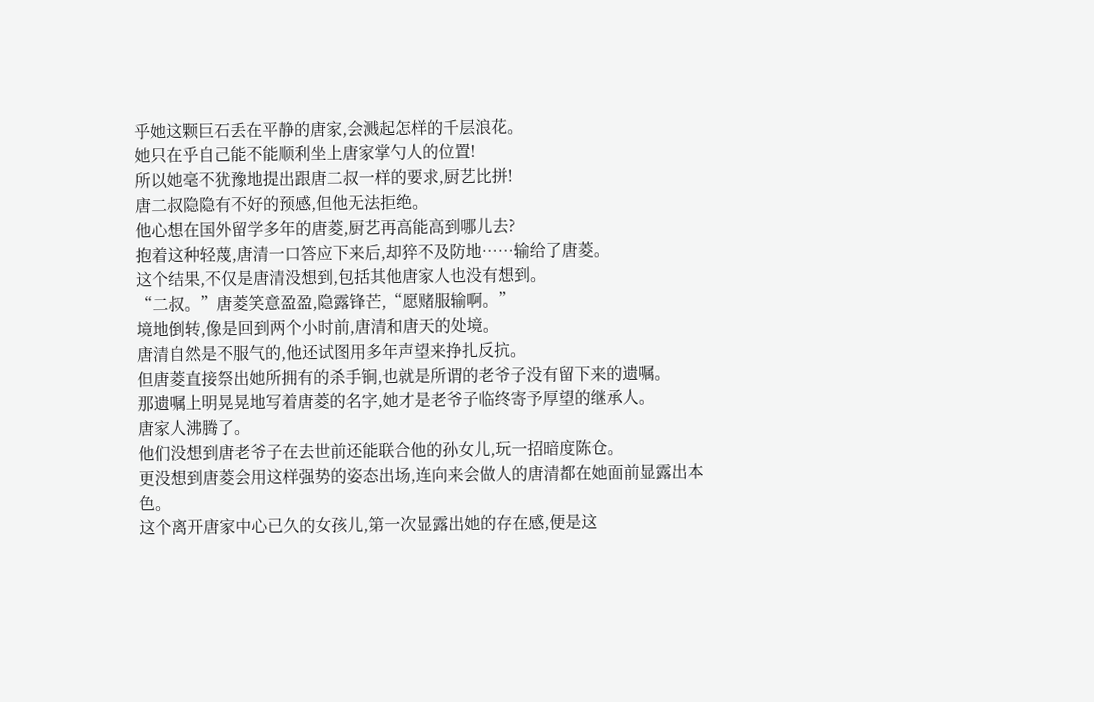乎她这颗巨石丢在平静的唐家,会溅起怎样的千层浪花。
她只在乎自己能不能顺利坐上唐家掌勺人的位置!
所以她毫不犹豫地提出跟唐二叔一样的要求,厨艺比拼!
唐二叔隐隐有不好的预感,但他无法拒绝。
他心想在国外留学多年的唐菱,厨艺再高能高到哪儿去?
抱着这种轻蔑,唐清一口答应下来后,却猝不及防地……输给了唐菱。
这个结果,不仅是唐清没想到,包括其他唐家人也没有想到。
“二叔。”唐菱笑意盈盈,隐露锋芒,“愿赌服输啊。”
境地倒转,像是回到两个小时前,唐清和唐天的处境。
唐清自然是不服气的,他还试图用多年声望来挣扎反抗。
但唐菱直接祭出她所拥有的杀手锏,也就是所谓的老爷子没有留下来的遗嘱。
那遗嘱上明晃晃地写着唐菱的名字,她才是老爷子临终寄予厚望的继承人。
唐家人沸腾了。
他们没想到唐老爷子在去世前还能联合他的孙女儿,玩一招暗度陈仓。
更没想到唐菱会用这样强势的姿态出场,连向来会做人的唐清都在她面前显露出本色。
这个离开唐家中心已久的女孩儿,第一次显露出她的存在感,便是这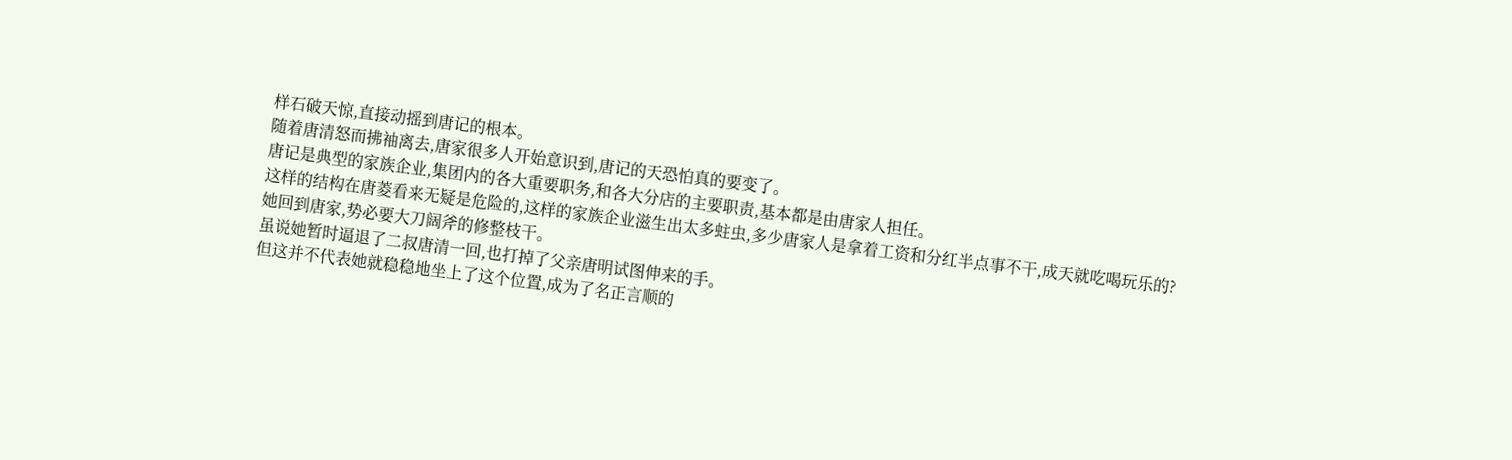样石破天惊,直接动摇到唐记的根本。
随着唐清怒而拂袖离去,唐家很多人开始意识到,唐记的天恐怕真的要变了。
唐记是典型的家族企业,集团内的各大重要职务,和各大分店的主要职责,基本都是由唐家人担任。
这样的结构在唐菱看来无疑是危险的,这样的家族企业滋生出太多蛀虫,多少唐家人是拿着工资和分红半点事不干,成天就吃喝玩乐的?
她回到唐家,势必要大刀阔斧的修整枝干。
虽说她暂时逼退了二叔唐清一回,也打掉了父亲唐明试图伸来的手。
但这并不代表她就稳稳地坐上了这个位置,成为了名正言顺的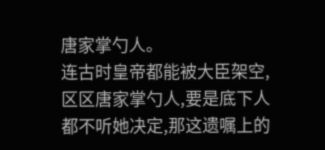唐家掌勺人。
连古时皇帝都能被大臣架空,区区唐家掌勺人,要是底下人都不听她决定,那这遗嘱上的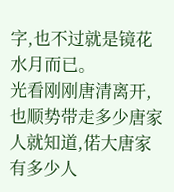字,也不过就是镜花水月而已。
光看刚刚唐清离开,也顺势带走多少唐家人就知道,偌大唐家有多少人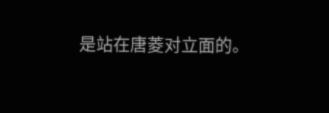是站在唐菱对立面的。